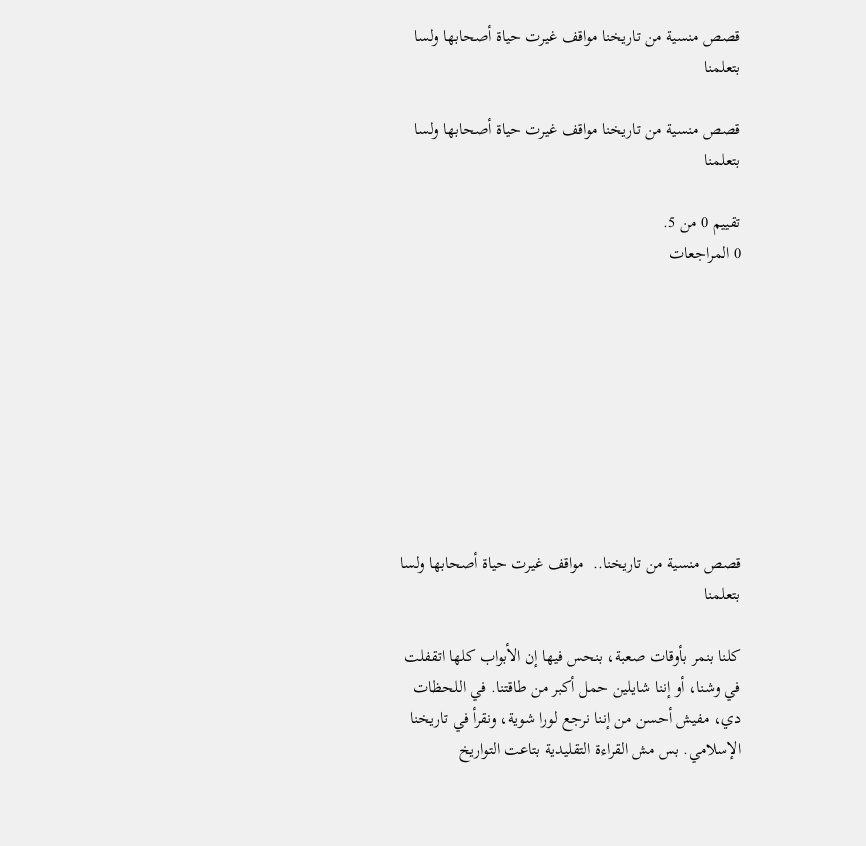قصص منسية من تاريخنا مواقف غيرت حياة أصحابها ولسا بتعلمنا

قصص منسية من تاريخنا مواقف غيرت حياة أصحابها ولسا بتعلمنا

تقييم 0 من 5.
0 المراجعات









قصص منسية من تاريخنا..  مواقف غيرت حياة أصحابها ولسا بتعلمنا

كلنا بنمر بأوقات صعبة، بنحس فيها إن الأبواب كلها اتقفلت في وشنا، أو إننا شايلين حمل أكبر من طاقتنا. في اللحظات دي، مفيش أحسن من إننا نرجع لورا شوية، ونقرأ في تاريخنا الإسلامي. بس مش القراءة التقليدية بتاعت التواريخ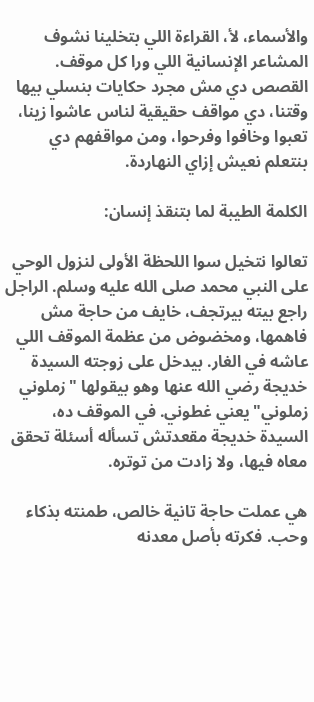والأسماء، لأ، القراءة اللي بتخلينا نشوف المشاعر الإنسانية اللي ورا كل موقف. القصص دي مش مجرد حكايات بنسلي بيها وقتنا، دي مواقف حقيقية لناس عاشوا زينا، تعبوا وخافوا وفرحوا، ومن مواقفهم دي بنتعلم نعيش إزاي النهاردة.

الكلمة الطيبة لما بتنقذ إنسان:

تعالوا نتخيل سوا اللحظة الأولى لنزول الوحي على النبي محمد صلى الله عليه وسلم. الراجل راجع بيته بيرتجف، خايف من حاجة مش فاهمها، ومخضوض من عظمة الموقف اللي عاشه في الغار. بيدخل على زوجته السيدة خديجة رضي الله عنها وهو بيقولها "زملوني زملوني" يعني غطوني. في الموقف ده، السيدة خديجة مقعدتش تسأله أسئلة تحقق معاه فيها، ولا زادت من توتره.

هي عملت حاجة تانية خالص، طمنته بذكاء وحب. فكرته بأصل معدنه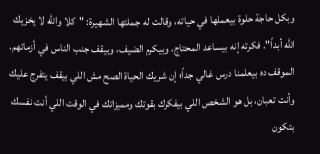وبكل حاجة حلوة بيعملها في حياته، وقالت له جملتها الشهيرة: "كلا والله لا يخزيك الله أبداً". فكرته إنه بيساعد المحتاج، وبيكرم الضيف، وبيقف جنب الناس في أزماتهم. الموقف ده بيعلمنا درس غالي جداً؛ إن شريك الحياة الصح مش اللي بيقف يتفرج عليك وأنت تعبان، بل هو الشخص اللي بيفكرك بقوتك ومميزاتك في الوقت اللي أنت نفسك بتكون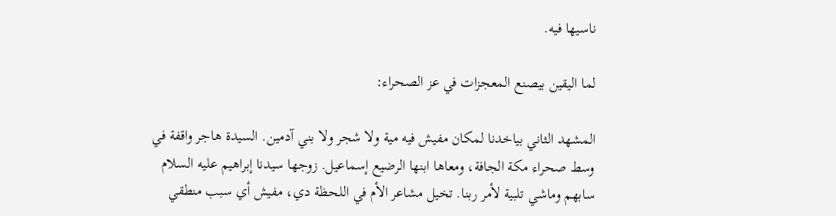ناسيها فيه.

لما اليقين بيصنع المعجزات في عز الصحراء:

المشهد الثاني بياخدنا لمكان مفيش فيه مية ولا شجر ولا بني آدمين. السيدة هاجر واقفة في وسط صحراء مكة الجافة، ومعاها ابنها الرضيع إسماعيل. زوجها سيدنا إبراهيم عليه السلام سابهم وماشي تلبية لأمر ربنا. تخيل مشاعر الأم في اللحظة دي، مفيش أي سبب منطقي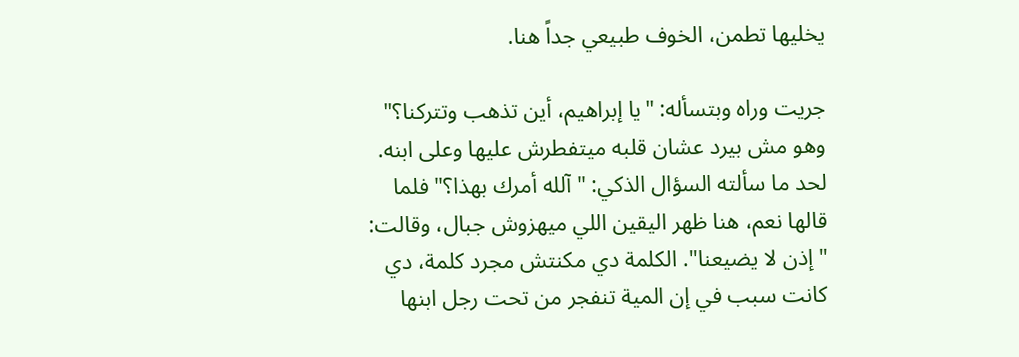يخليها تطمن، الخوف طبيعي جداً هنا.

جريت وراه وبتسأله: "يا إبراهيم، أين تذهب وتتركنا؟" وهو مش بيرد عشان قلبه ميتفطرش عليها وعلى ابنه. لحد ما سألته السؤال الذكي: "آلله أمرك بهذا؟" فلما قالها نعم، هنا ظهر اليقين اللي ميهزوش جبال، وقالت: "إذن لا يضيعنا". الكلمة دي مكنتش مجرد كلمة، دي كانت سبب في إن المية تنفجر من تحت رجل ابنها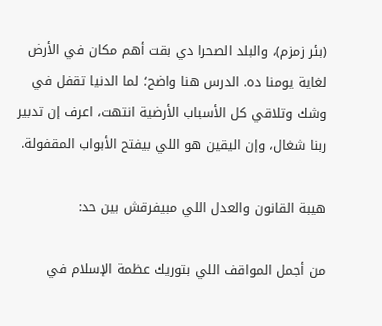(بئر زمزم)، والبلد الصحرا دي بقت أهم مكان في الأرض لغاية يومنا ده. الدرس هنا واضح؛ لما الدنيا تقفل في وشك وتلاقي كل الأسباب الأرضية انتهت، اعرف إن تدبير ربنا شغال، وإن اليقين هو اللي بيفتح الأبواب المقفولة.

هيبة القانون والعدل اللي مبيفرقش بين حد:

من أجمل المواقف اللي بتوريك عظمة الإسلام في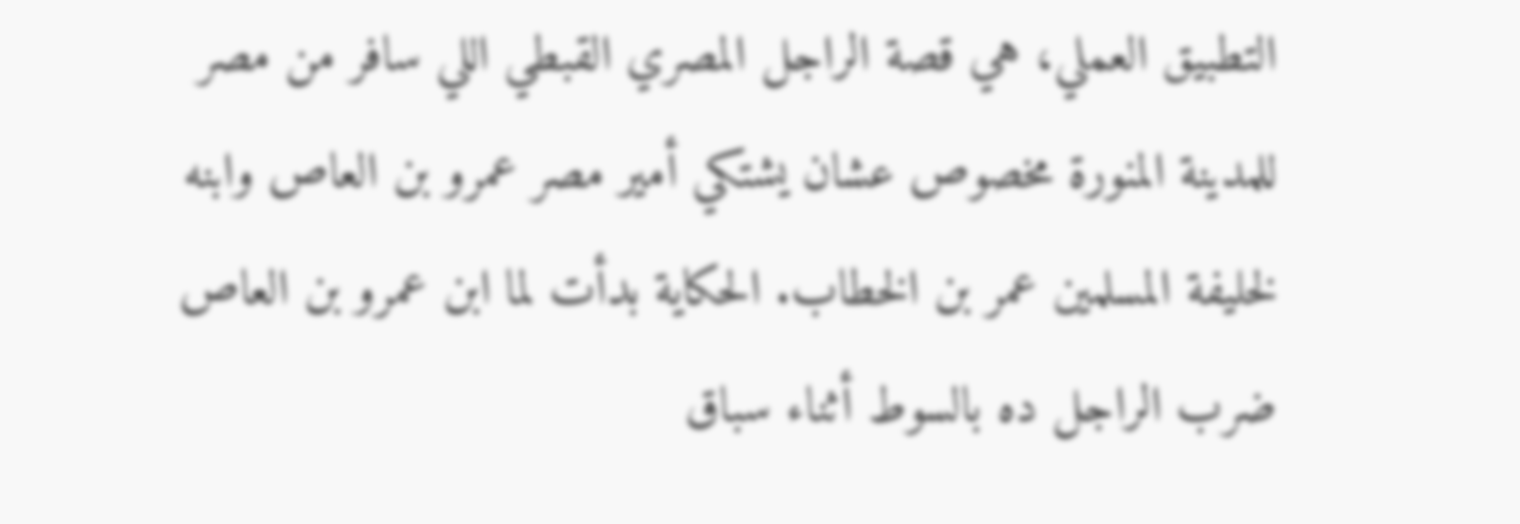التطبيق العملي، هي قصة الراجل المصري القبطي اللي سافر من مصر للمدينة المنورة مخصوص عشان يشتكي أمير مصر عمرو بن العاص وابنه لخليفة المسلمين عمر بن الخطاب. الحكاية بدأت لما ابن عمرو بن العاص ضرب الراجل ده بالسوط أثناء سباق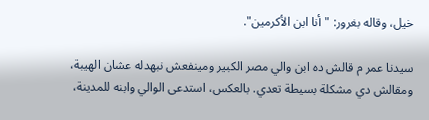خيل، وقاله بغرور: "أنا ابن الأكرمين".

سيدنا عمر م قالش ده ابن والي مصر الكبير ومينفعش نبهدله عشان الهيبة، ومقالش دي مشكلة بسيطة تعدي. بالعكس، استدعى الوالي وابنه للمدينة،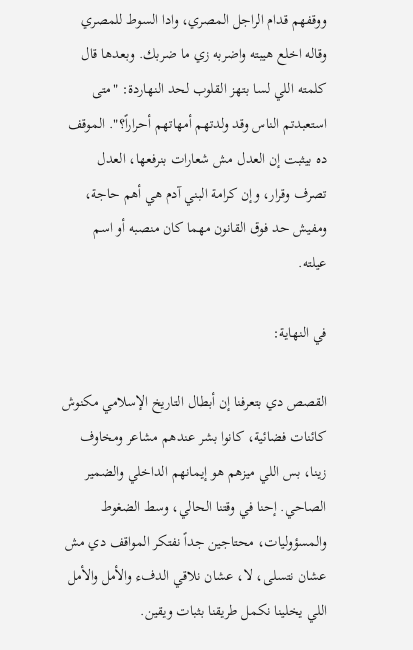ووقفهم قدام الراجل المصري، وادا السوط للمصري وقاله اخلع هيبته واضربه زي ما ضربك. وبعدها قال كلمته اللي لسا بتهز القلوب لحد النهاردة: "متى استعبدتم الناس وقد ولدتهم أمهاتهم أحراراً؟". الموقف ده بيثبت إن العدل مش شعارات بنرفعها، العدل تصرف وقرار، وإن كرامة البني آدم هي أهم حاجة، ومفيش حد فوق القانون مهما كان منصبه أو اسم عيلته.

في النهاية:

القصص دي بتعرفنا إن أبطال التاريخ الإسلامي مكنوش كائنات فضائية، كانوا بشر عندهم مشاعر ومخاوف زينا، بس اللي ميزهم هو إيمانهم الداخلي والضمير الصاحي. إحنا في وقتنا الحالي، وسط الضغوط والمسؤوليات، محتاجين جداً نفتكر المواقف دي مش عشان نتسلى، لا، عشان نلاقي الدفء والأمل والأمل اللي يخلينا نكمل طريقنا بثبات ويقين.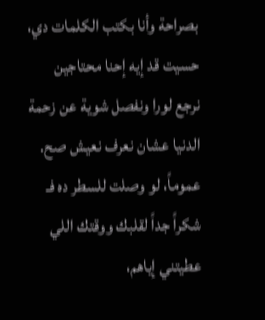بصراحة وأنا بكتب الكلمات دي، حسيت قد إيه إحنا محتاجين نرجع لورا ونفصل شوية عن زحمة الدنيا عشان نعرف نعيش صح. عموماً، لو وصلت للسطر ده فـ شكراً جداً لقلبك ووقتك اللي عطيتني إياهم،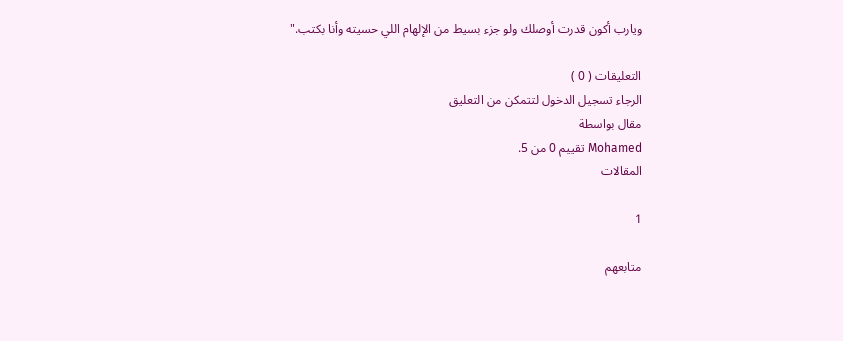ويارب أكون قدرت أوصلك ولو جزء بسيط من الإلهام اللي حسيته وأنا بكتب."

التعليقات ( 0 )
الرجاء تسجيل الدخول لتتمكن من التعليق
مقال بواسطة
Mohamed تقييم 0 من 5.
المقالات

1

متابعهم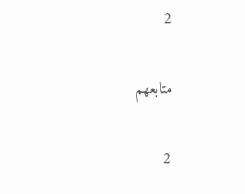2

متابعهم

2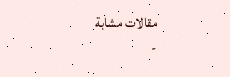مقالات مشابة
-